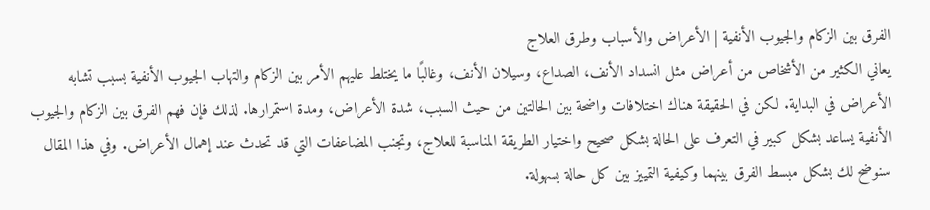الفرق بين الزكام والجيوب الأنفية | الأعراض والأسباب وطرق العلاج
يعاني الكثير من الأشخاص من أعراض مثل انسداد الأنف، الصداع، وسيلان الأنف، وغالبًا ما يختلط عليهم الأمر بين الزكام والتهاب الجيوب الأنفية بسبب تشابه الأعراض في البداية. لكن في الحقيقة هناك اختلافات واضحة بين الحالتين من حيث السبب، شدة الأعراض، ومدة استمرارها. لذلك فإن فهم الفرق بين الزكام والجيوب الأنفية يساعد بشكل كبير في التعرف على الحالة بشكل صحيح واختيار الطريقة المناسبة للعلاج، وتجنب المضاعفات التي قد تحدث عند إهمال الأعراض. وفي هذا المقال سنوضح لك بشكل مبسط الفرق بينهما وكيفية التمييز بين كل حالة بسهولة.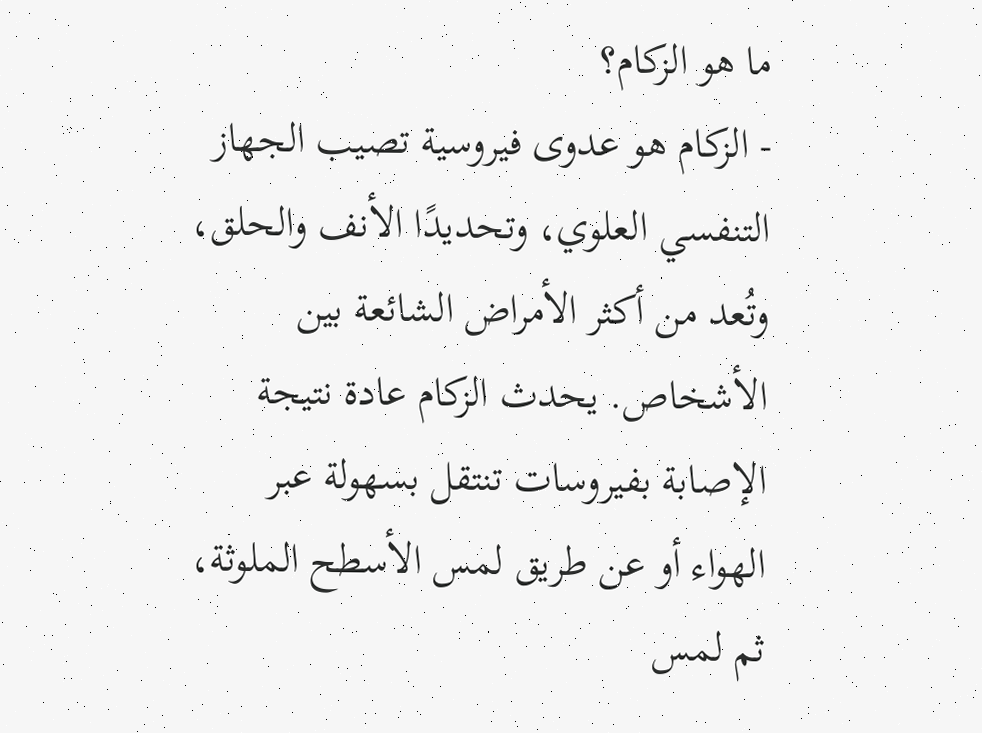ما هو الزكام؟
- الزكام هو عدوى فيروسية تصيب الجهاز التنفسي العلوي، وتحديدًا الأنف والحلق، وتُعد من أكثر الأمراض الشائعة بين الأشخاص. يحدث الزكام عادة نتيجة الإصابة بفيروسات تنتقل بسهولة عبر الهواء أو عن طريق لمس الأسطح الملوثة، ثم لمس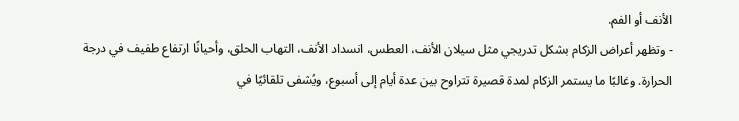الأنف أو الفم.
- وتظهر أعراض الزكام بشكل تدريجي مثل سيلان الأنف، العطس، انسداد الأنف، التهاب الحلق، وأحيانًا ارتفاع طفيف في درجة الحرارة. وغالبًا ما يستمر الزكام لمدة قصيرة تتراوح بين عدة أيام إلى أسبوع، ويُشفى تلقائيًا في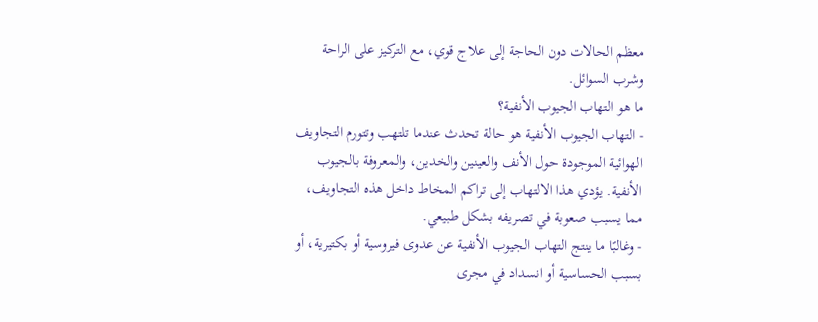معظم الحالات دون الحاجة إلى علاج قوي، مع التركيز على الراحة وشرب السوائل.
ما هو التهاب الجيوب الأنفية؟
- التهاب الجيوب الأنفية هو حالة تحدث عندما تلتهب وتتورم التجاويف الهوائية الموجودة حول الأنف والعينين والخدين، والمعروفة بالجيوب الأنفية. يؤدي هذا الالتهاب إلى تراكم المخاط داخل هذه التجاويف، مما يسبب صعوبة في تصريفه بشكل طبيعي.
- وغالبًا ما ينتج التهاب الجيوب الأنفية عن عدوى فيروسية أو بكتيرية، أو بسبب الحساسية أو انسداد في مجرى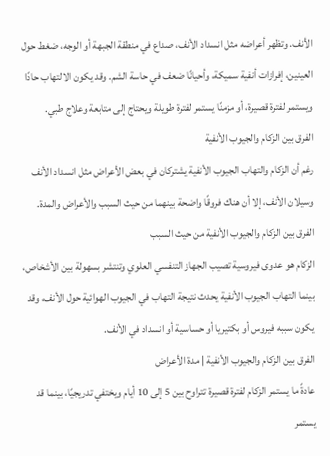الأنف. وتظهر أعراضه مثل انسداد الأنف، صداع في منطقة الجبهة أو الوجه، ضغط حول العينين، إفرازات أنفية سميكة، وأحيانًا ضعف في حاسة الشم. وقد يكون الالتهاب حادًا ويستمر لفترة قصيرة، أو مزمنًا يستمر لفترة طويلة ويحتاج إلى متابعة وعلاج طبي.
الفرق بين الزكام والجيوب الأنفية
رغم أن الزكام والتهاب الجيوب الأنفية يشتركان في بعض الأعراض مثل انسداد الأنف وسيلان الأنف، إلا أن هناك فروقًا واضحة بينهما من حيث السبب والأعراض والمدة.
الفرق بين الزكام والجيوب الأنفية من حيث السبب
الزكام هو عدوى فيروسية تصيب الجهاز التنفسي العلوي وتنتشر بسهولة بين الأشخاص، بينما التهاب الجيوب الأنفية يحدث نتيجة التهاب في الجيوب الهوائية حول الأنف، وقد يكون سببه فيروس أو بكتيريا أو حساسية أو انسداد في الأنف.
الفرق بين الزكام والجيوب الأنفية | مدة الأعراض
عادةً ما يستمر الزكام لفترة قصيرة تتراوح بين 5 إلى 10 أيام ويختفي تدريجيًا، بينما قد يستمر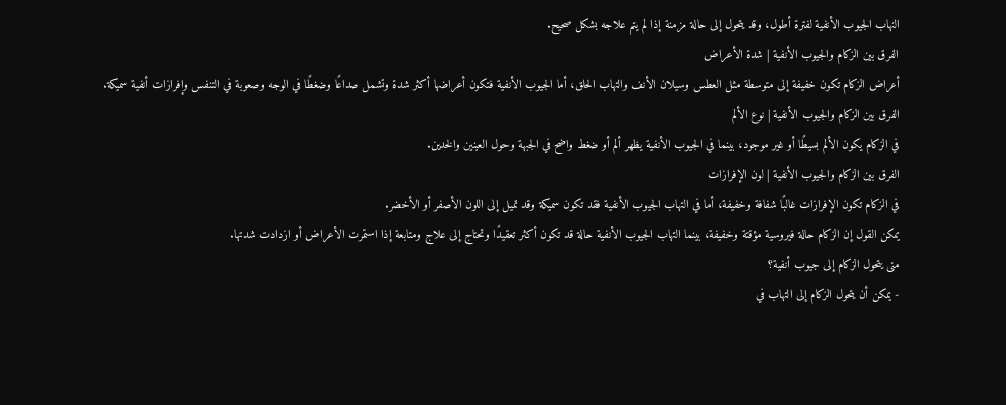التهاب الجيوب الأنفية لفترة أطول، وقد يتحول إلى حالة مزمنة إذا لم يتم علاجه بشكل صحيح.
الفرق بين الزكام والجيوب الأنفية | شدة الأعراض
أعراض الزكام تكون خفيفة إلى متوسطة مثل العطس وسيلان الأنف والتهاب الحلق، أما الجيوب الأنفية فتكون أعراضها أكثر شدة وتشمل صداعًا وضغطًا في الوجه وصعوبة في التنفس وإفرازات أنفية سميكة.
الفرق بين الزكام والجيوب الأنفية | نوع الألم
في الزكام يكون الألم بسيطًا أو غير موجود، بينما في الجيوب الأنفية يظهر ألم أو ضغط واضح في الجبهة وحول العينين والخدين.
الفرق بين الزكام والجيوب الأنفية | لون الإفرازات
في الزكام تكون الإفرازات غالبًا شفافة وخفيفة، أما في التهاب الجيوب الأنفية فقد تكون سميكة وقد تميل إلى اللون الأصفر أو الأخضر.
يمكن القول إن الزكام حالة فيروسية مؤقتة وخفيفة، بينما التهاب الجيوب الأنفية حالة قد تكون أكثر تعقيدًا وتحتاج إلى علاج ومتابعة إذا استمرت الأعراض أو ازدادت شدتها.
متى يتحول الزكام إلى جيوب أنفية؟
- يمكن أن يتحول الزكام إلى التهاب في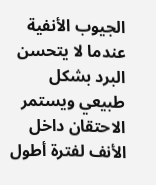الجيوب الأنفية عندما لا يتحسن البرد بشكل طبيعي ويستمر الاحتقان داخل الأنف لفترة أطول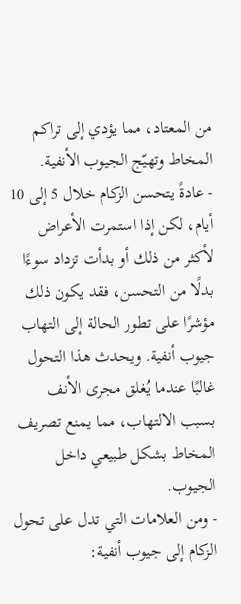من المعتاد، مما يؤدي إلى تراكم المخاط وتهيّج الجيوب الأنفية.
- عادةً يتحسن الزكام خلال 5 إلى 10 أيام، لكن إذا استمرت الأعراض لأكثر من ذلك أو بدأت تزداد سوءًا بدلًا من التحسن، فقد يكون ذلك مؤشرًا على تطور الحالة إلى التهاب جيوب أنفية. ويحدث هذا التحول غالبًا عندما يُغلق مجرى الأنف بسبب الالتهاب، مما يمنع تصريف المخاط بشكل طبيعي داخل الجيوب.
- ومن العلامات التي تدل على تحول الزكام إلى جيوب أنفية: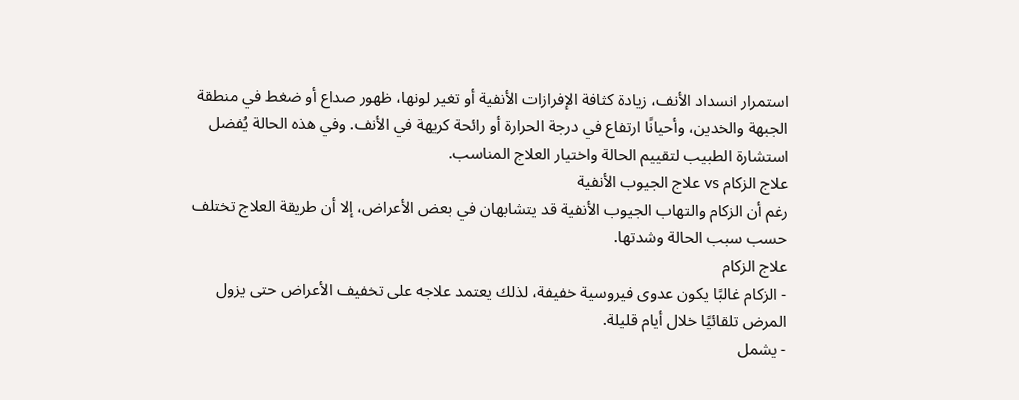استمرار انسداد الأنف، زيادة كثافة الإفرازات الأنفية أو تغير لونها، ظهور صداع أو ضغط في منطقة الجبهة والخدين، وأحيانًا ارتفاع في درجة الحرارة أو رائحة كريهة في الأنف. وفي هذه الحالة يُفضل استشارة الطبيب لتقييم الحالة واختيار العلاج المناسب.
علاج الزكام vs علاج الجيوب الأنفية
رغم أن الزكام والتهاب الجيوب الأنفية قد يتشابهان في بعض الأعراض، إلا أن طريقة العلاج تختلف حسب سبب الحالة وشدتها.
علاج الزكام
- الزكام غالبًا يكون عدوى فيروسية خفيفة، لذلك يعتمد علاجه على تخفيف الأعراض حتى يزول المرض تلقائيًا خلال أيام قليلة.
- يشمل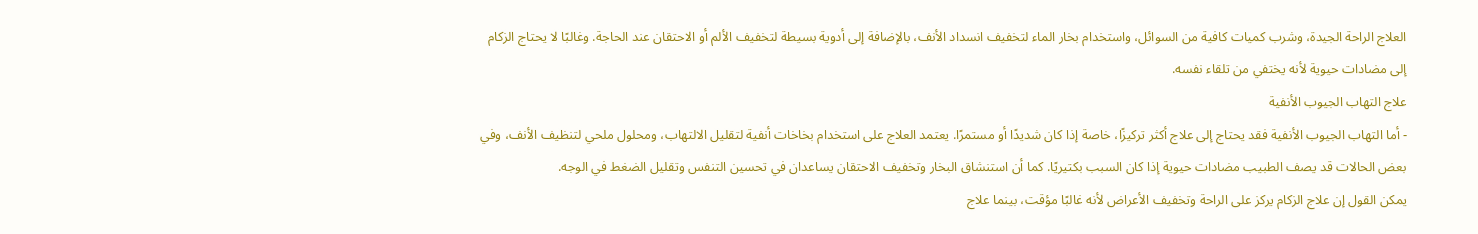العلاج الراحة الجيدة، وشرب كميات كافية من السوائل، واستخدام بخار الماء لتخفيف انسداد الأنف، بالإضافة إلى أدوية بسيطة لتخفيف الألم أو الاحتقان عند الحاجة. وغالبًا لا يحتاج الزكام إلى مضادات حيوية لأنه يختفي من تلقاء نفسه.
علاج التهاب الجيوب الأنفية
- أما التهاب الجيوب الأنفية فقد يحتاج إلى علاج أكثر تركيزًا، خاصة إذا كان شديدًا أو مستمرًا. يعتمد العلاج على استخدام بخاخات أنفية لتقليل الالتهاب، ومحلول ملحي لتنظيف الأنف، وفي بعض الحالات قد يصف الطبيب مضادات حيوية إذا كان السبب بكتيريًا. كما أن استنشاق البخار وتخفيف الاحتقان يساعدان في تحسين التنفس وتقليل الضغط في الوجه.
يمكن القول إن علاج الزكام يركز على الراحة وتخفيف الأعراض لأنه غالبًا مؤقت، بينما علاج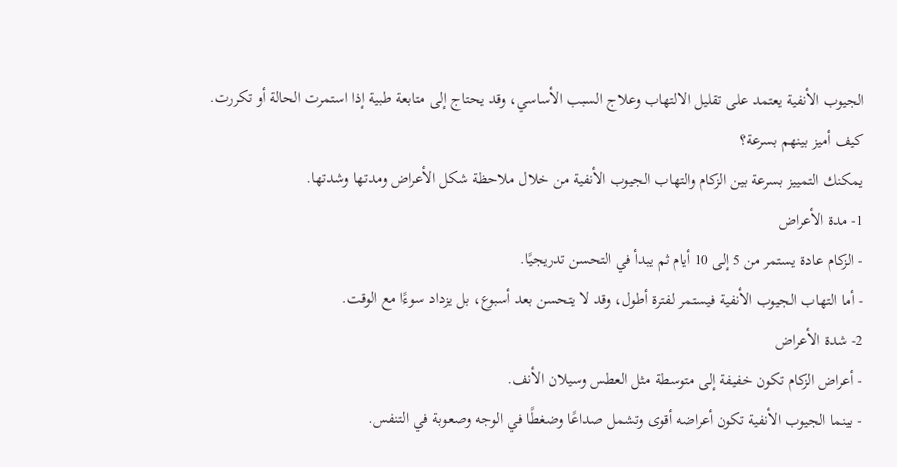الجيوب الأنفية يعتمد على تقليل الالتهاب وعلاج السبب الأساسي، وقد يحتاج إلى متابعة طبية إذا استمرت الحالة أو تكررت.
كيف أميز بينهم بسرعة؟
يمكنك التمييز بسرعة بين الزكام والتهاب الجيوب الأنفية من خلال ملاحظة شكل الأعراض ومدتها وشدتها.
1- مدة الأعراض
- الزكام عادة يستمر من 5 إلى 10 أيام ثم يبدأ في التحسن تدريجيًا.
- أما التهاب الجيوب الأنفية فيستمر لفترة أطول، وقد لا يتحسن بعد أسبوع، بل يزداد سوءًا مع الوقت.
2- شدة الأعراض
- أعراض الزكام تكون خفيفة إلى متوسطة مثل العطس وسيلان الأنف.
- بينما الجيوب الأنفية تكون أعراضه أقوى وتشمل صداعًا وضغطًا في الوجه وصعوبة في التنفس.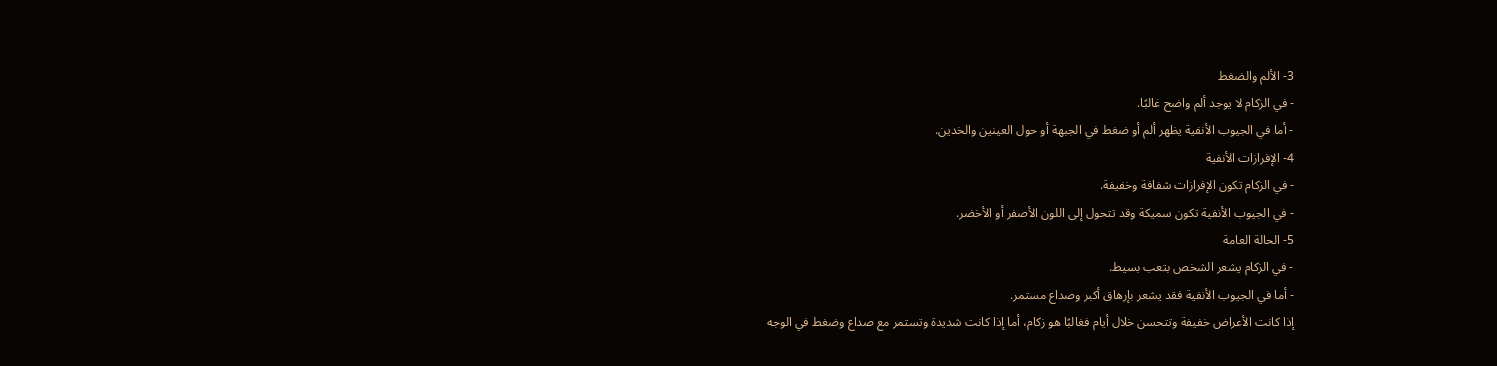3- الألم والضغط
- في الزكام لا يوجد ألم واضح غالبًا.
- أما في الجيوب الأنفية يظهر ألم أو ضغط في الجبهة أو حول العينين والخدين.
4- الإفرازات الأنفية
- في الزكام تكون الإفرازات شفافة وخفيفة.
- في الجيوب الأنفية تكون سميكة وقد تتحول إلى اللون الأصفر أو الأخضر.
5- الحالة العامة
- في الزكام يشعر الشخص بتعب بسيط.
- أما في الجيوب الأنفية فقد يشعر بإرهاق أكبر وصداع مستمر.
إذا كانت الأعراض خفيفة وتتحسن خلال أيام فغالبًا هو زكام، أما إذا كانت شديدة وتستمر مع صداع وضغط في الوجه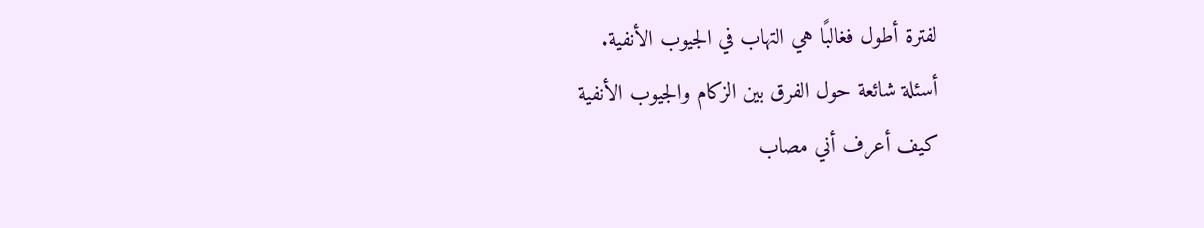لفترة أطول فغالبًا هي التهاب في الجيوب الأنفية.
أسئلة شائعة حول الفرق بين الزكام والجيوب الأنفية
كيف أعرف أني مصاب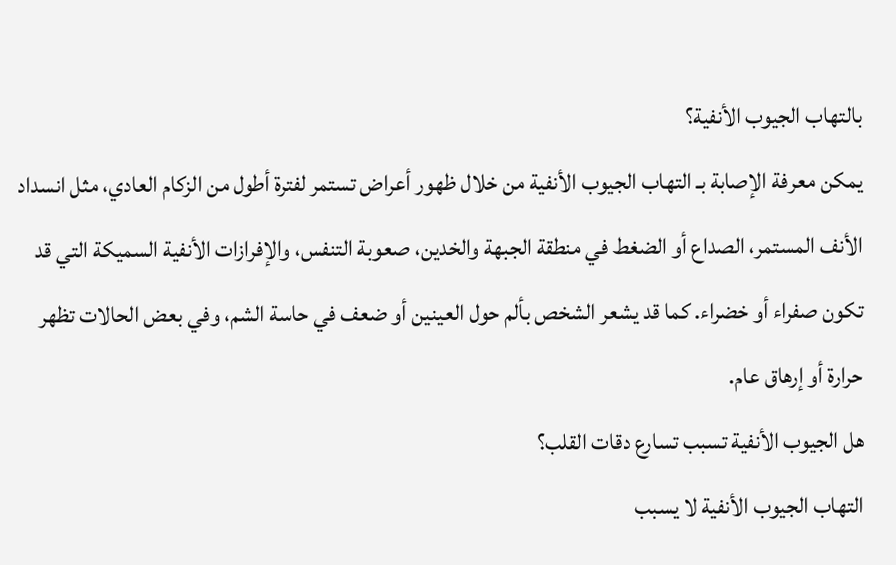بالتهاب الجيوب الأنفية؟
يمكن معرفة الإصابة بـ التهاب الجيوب الأنفية من خلال ظهور أعراض تستمر لفترة أطول من الزكام العادي، مثل انسداد الأنف المستمر، الصداع أو الضغط في منطقة الجبهة والخدين، صعوبة التنفس، والإفرازات الأنفية السميكة التي قد تكون صفراء أو خضراء. كما قد يشعر الشخص بألم حول العينين أو ضعف في حاسة الشم، وفي بعض الحالات تظهر حرارة أو إرهاق عام.
هل الجيوب الأنفية تسبب تسارع دقات القلب؟
التهاب الجيوب الأنفية لا يسبب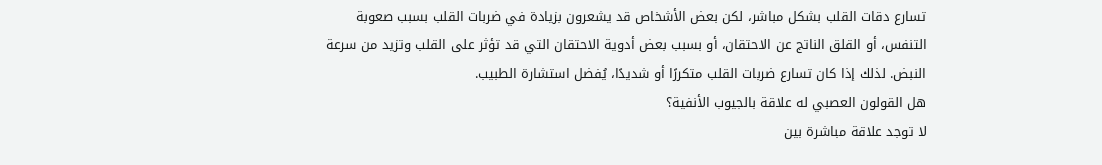تسارع دقات القلب بشكل مباشر، لكن بعض الأشخاص قد يشعرون بزيادة في ضربات القلب بسبب صعوبة التنفس، أو القلق الناتج عن الاحتقان، أو بسبب بعض أدوية الاحتقان التي قد تؤثر على القلب وتزيد من سرعة النبض. لذلك إذا كان تسارع ضربات القلب متكررًا أو شديدًا، يُفضل استشارة الطبيب.
هل القولون العصبي له علاقة بالجيوب الأنفية؟
لا توجد علاقة مباشرة بين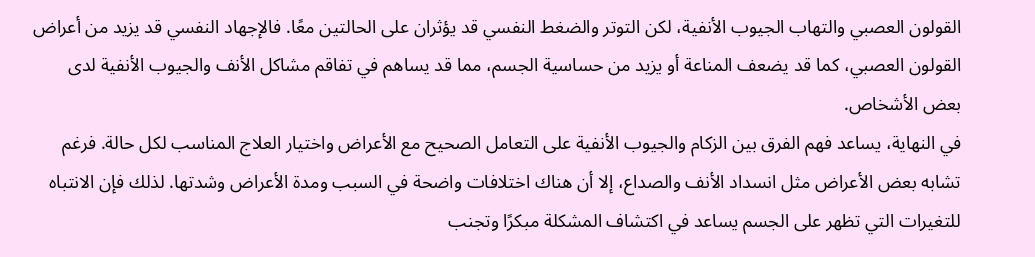القولون العصبي والتهاب الجيوب الأنفية، لكن التوتر والضغط النفسي قد يؤثران على الحالتين معًا. فالإجهاد النفسي قد يزيد من أعراض القولون العصبي، كما قد يضعف المناعة أو يزيد من حساسية الجسم، مما قد يساهم في تفاقم مشاكل الأنف والجيوب الأنفية لدى بعض الأشخاص.
في النهاية، يساعد فهم الفرق بين الزكام والجيوب الأنفية على التعامل الصحيح مع الأعراض واختيار العلاج المناسب لكل حالة. فرغم تشابه بعض الأعراض مثل انسداد الأنف والصداع، إلا أن هناك اختلافات واضحة في السبب ومدة الأعراض وشدتها. لذلك فإن الانتباه للتغيرات التي تظهر على الجسم يساعد في اكتشاف المشكلة مبكرًا وتجنب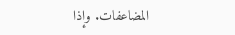المضاعفات. وإذا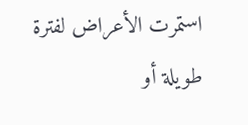استمرت الأعراض لفترة طويلة أو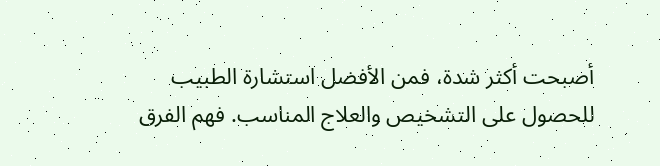أصبحت أكثر شدة، فمن الأفضل استشارة الطبيب للحصول على التشخيص والعلاج المناسب. فهم الفرق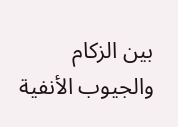بين الزكام والجيوب الأنفية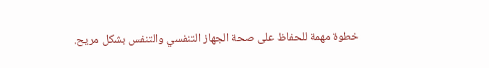خطوة مهمة للحفاظ على صحة الجهاز التنفسي والتنفس بشكل مريح.